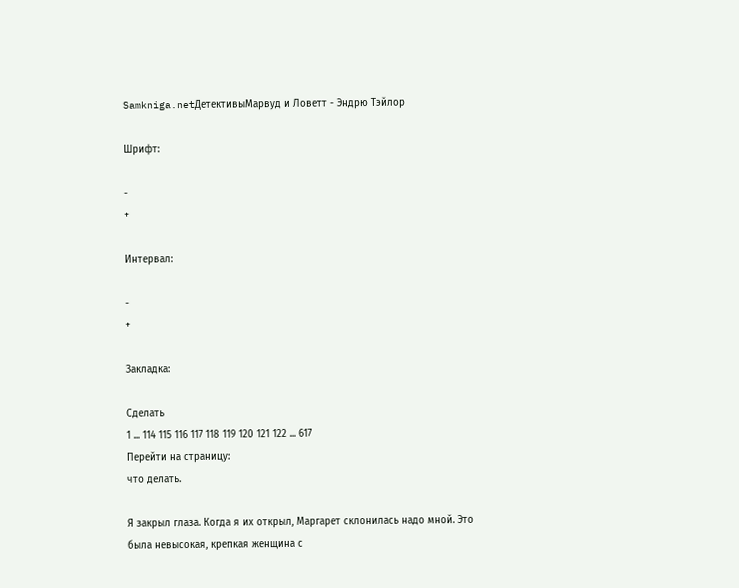Samkniga.netДетективыМарвуд и Ловетт - Эндрю Тэйлор

Шрифт:

-
+

Интервал:

-
+

Закладка:

Сделать
1 ... 114 115 116 117 118 119 120 121 122 ... 617
Перейти на страницу:
что делать.

Я закрыл глаза. Когда я их открыл, Маргарет склонилась надо мной. Это была невысокая, крепкая женщина с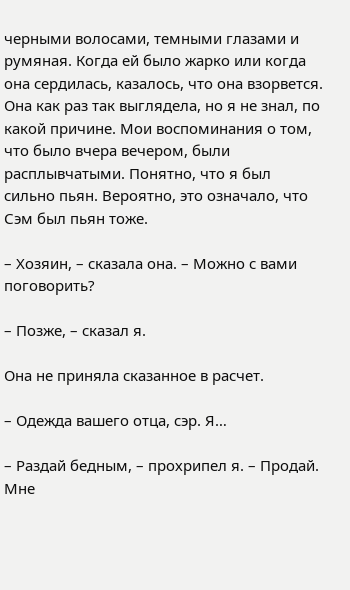черными волосами, темными глазами и румяная. Когда ей было жарко или когда она сердилась, казалось, что она взорвется. Она как раз так выглядела, но я не знал, по какой причине. Мои воспоминания о том, что было вчера вечером, были расплывчатыми. Понятно, что я был сильно пьян. Вероятно, это означало, что Сэм был пьян тоже.

– Хозяин, – сказала она. – Можно с вами поговорить?

– Позже, – сказал я.

Она не приняла сказанное в расчет.

– Одежда вашего отца, сэр. Я…

– Раздай бедным, – прохрипел я. – Продай. Мне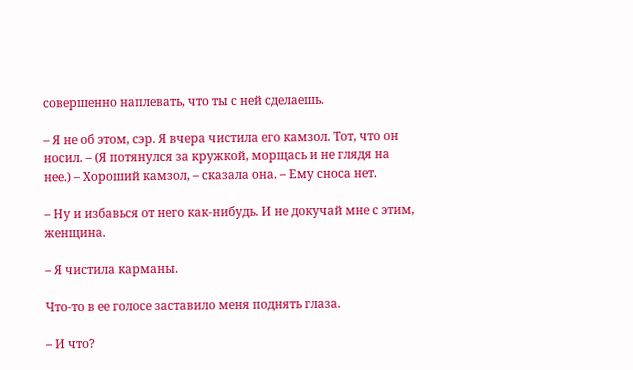совершенно наплевать, что ты с ней сделаешь.

– Я не об этом, сэр. Я вчера чистила его камзол. Тот, что он носил. – (Я потянулся за кружкой, морщась и не глядя на нее.) – Хороший камзол, – сказала она. – Ему сноса нет.

– Ну и избавься от него как-нибудь. И не докучай мне с этим, женщина.

– Я чистила карманы.

Что-то в ее голосе заставило меня поднять глаза.

– И что?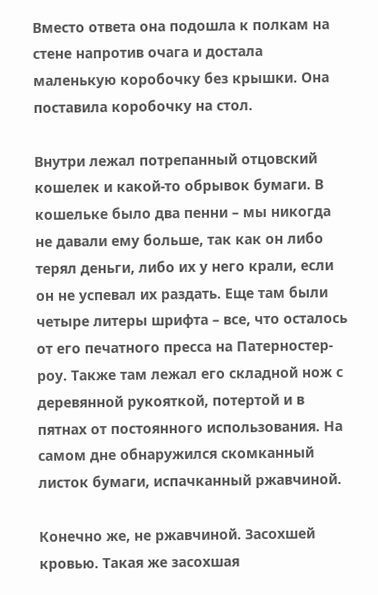Вместо ответа она подошла к полкам на стене напротив очага и достала маленькую коробочку без крышки. Она поставила коробочку на стол.

Внутри лежал потрепанный отцовский кошелек и какой-то обрывок бумаги. В кошельке было два пенни – мы никогда не давали ему больше, так как он либо терял деньги, либо их у него крали, если он не успевал их раздать. Еще там были четыре литеры шрифта – все, что осталось от его печатного пресса на Патерностер-роу. Также там лежал его складной нож с деревянной рукояткой, потертой и в пятнах от постоянного использования. На самом дне обнаружился скомканный листок бумаги, испачканный ржавчиной.

Конечно же, не ржавчиной. Засохшей кровью. Такая же засохшая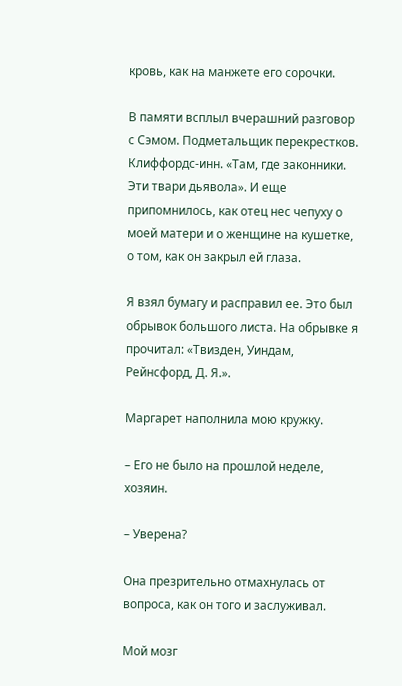кровь, как на манжете его сорочки.

В памяти всплыл вчерашний разговор с Сэмом. Подметальщик перекрестков. Клиффордс-инн. «Там, где законники. Эти твари дьявола». И еще припомнилось, как отец нес чепуху о моей матери и о женщине на кушетке, о том, как он закрыл ей глаза.

Я взял бумагу и расправил ее. Это был обрывок большого листа. На обрывке я прочитал: «Твизден, Уиндам, Рейнсфорд, Д. Я.».

Маргарет наполнила мою кружку.

– Его не было на прошлой неделе, хозяин.

– Уверена?

Она презрительно отмахнулась от вопроса, как он того и заслуживал.

Мой мозг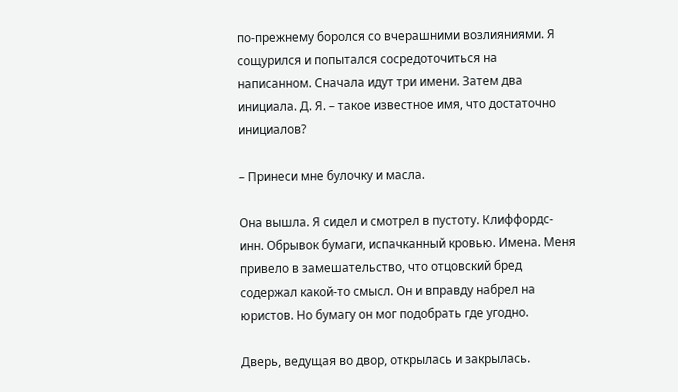по-прежнему боролся со вчерашними возлияниями. Я сощурился и попытался сосредоточиться на написанном. Сначала идут три имени. Затем два инициала. Д. Я. – такое известное имя, что достаточно инициалов?

– Принеси мне булочку и масла.

Она вышла. Я сидел и смотрел в пустоту. Клиффордс-инн. Обрывок бумаги, испачканный кровью. Имена. Меня привело в замешательство, что отцовский бред содержал какой-то смысл. Он и вправду набрел на юристов. Но бумагу он мог подобрать где угодно.

Дверь, ведущая во двор, открылась и закрылась.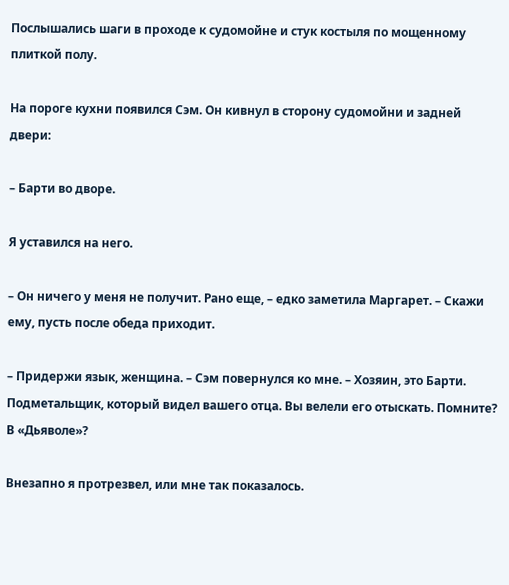Послышались шаги в проходе к судомойне и стук костыля по мощенному плиткой полу.

На пороге кухни появился Сэм. Он кивнул в сторону судомойни и задней двери:

– Барти во дворе.

Я уставился на него.

– Он ничего у меня не получит. Рано еще, – едко заметила Маргарет. – Скажи ему, пусть после обеда приходит.

– Придержи язык, женщина. – Сэм повернулся ко мне. – Хозяин, это Барти. Подметальщик, который видел вашего отца. Вы велели его отыскать. Помните? В «Дьяволе»?

Внезапно я протрезвел, или мне так показалось.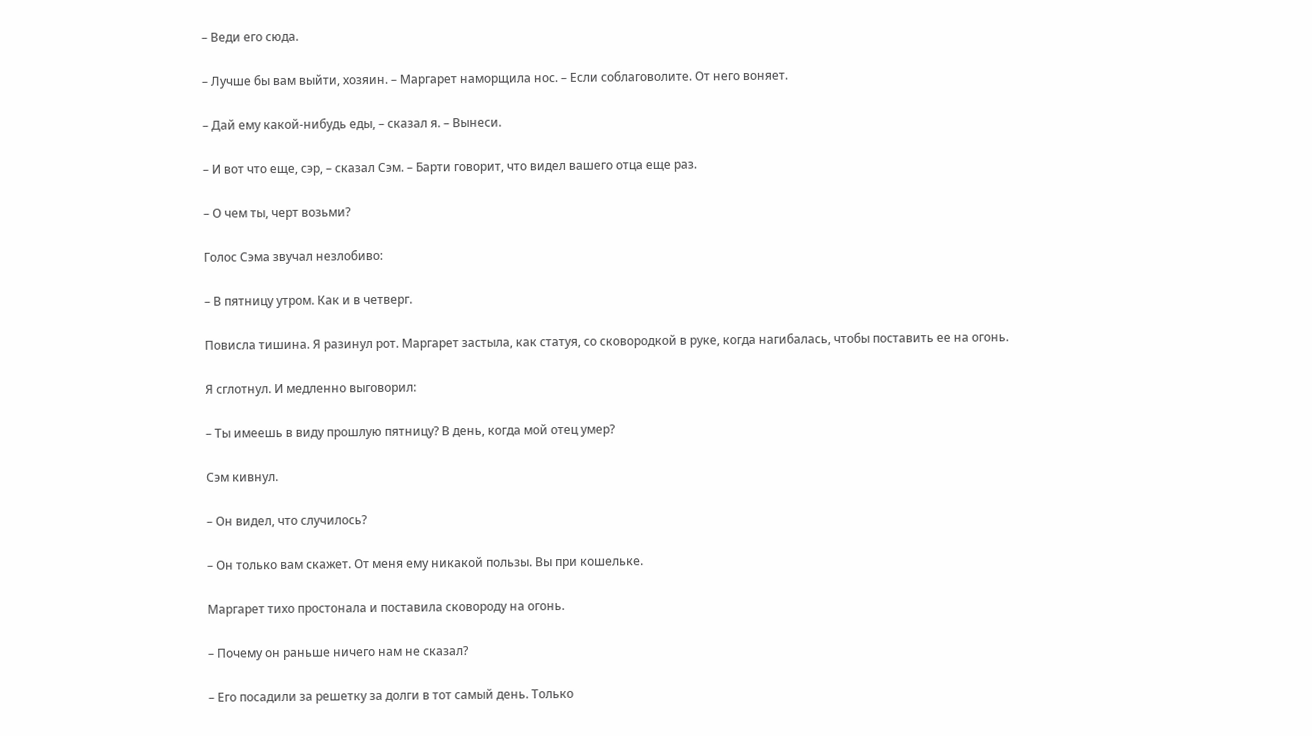– Веди его сюда.

– Лучше бы вам выйти, хозяин. – Маргарет наморщила нос. – Если соблаговолите. От него воняет.

– Дай ему какой-нибудь еды, – сказал я. – Вынеси.

– И вот что еще, сэр, – сказал Сэм. – Барти говорит, что видел вашего отца еще раз.

– О чем ты, черт возьми?

Голос Сэма звучал незлобиво:

– В пятницу утром. Как и в четверг.

Повисла тишина. Я разинул рот. Маргарет застыла, как статуя, со сковородкой в руке, когда нагибалась, чтобы поставить ее на огонь.

Я сглотнул. И медленно выговорил:

– Ты имеешь в виду прошлую пятницу? В день, когда мой отец умер?

Сэм кивнул.

– Он видел, что случилось?

– Он только вам скажет. От меня ему никакой пользы. Вы при кошельке.

Маргарет тихо простонала и поставила сковороду на огонь.

– Почему он раньше ничего нам не сказал?

– Его посадили за решетку за долги в тот самый день. Только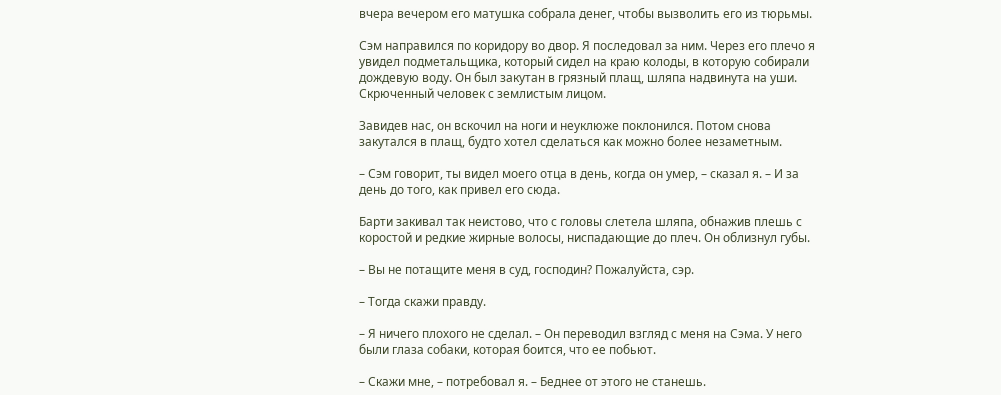вчера вечером его матушка собрала денег, чтобы вызволить его из тюрьмы.

Сэм направился по коридору во двор. Я последовал за ним. Через его плечо я увидел подметальщика, который сидел на краю колоды, в которую собирали дождевую воду. Он был закутан в грязный плащ, шляпа надвинута на уши. Скрюченный человек с землистым лицом.

Завидев нас, он вскочил на ноги и неуклюже поклонился. Потом снова закутался в плащ, будто хотел сделаться как можно более незаметным.

– Сэм говорит, ты видел моего отца в день, когда он умер, – сказал я. – И за день до того, как привел его сюда.

Барти закивал так неистово, что с головы слетела шляпа, обнажив плешь с коростой и редкие жирные волосы, ниспадающие до плеч. Он облизнул губы.

– Вы не потащите меня в суд, господин? Пожалуйста, сэр.

– Тогда скажи правду.

– Я ничего плохого не сделал. – Он переводил взгляд с меня на Сэма. У него были глаза собаки, которая боится, что ее побьют.

– Скажи мне, – потребовал я. – Беднее от этого не станешь.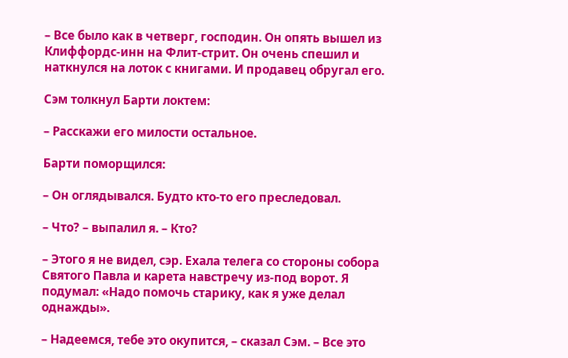– Все было как в четверг, господин. Он опять вышел из Клиффордс-инн на Флит-стрит. Он очень спешил и наткнулся на лоток с книгами. И продавец обругал его.

Сэм толкнул Барти локтем:

– Расскажи его милости остальное.

Барти поморщился:

– Он оглядывался. Будто кто-то его преследовал.

– Что? – выпалил я. – Кто?

– Этого я не видел, сэр. Ехала телега со стороны собора Святого Павла и карета навстречу из-под ворот. Я подумал: «Надо помочь старику, как я уже делал однажды».

– Надеемся, тебе это окупится, – сказал Сэм. – Все это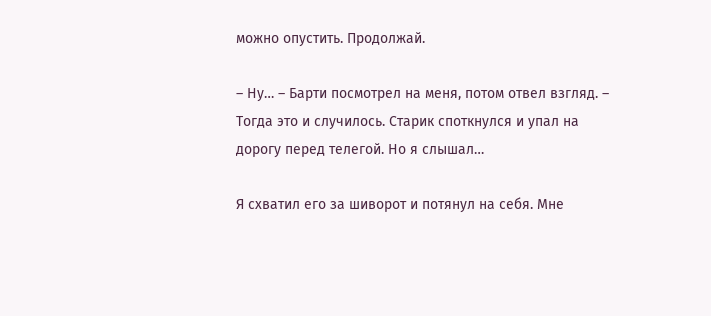можно опустить. Продолжай.

– Ну… – Барти посмотрел на меня, потом отвел взгляд. – Тогда это и случилось. Старик споткнулся и упал на дорогу перед телегой. Но я слышал…

Я схватил его за шиворот и потянул на себя. Мне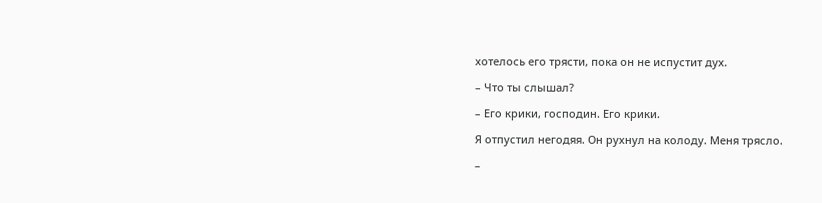хотелось его трясти, пока он не испустит дух.

– Что ты слышал?

– Его крики, господин. Его крики.

Я отпустил негодяя. Он рухнул на колоду. Меня трясло.

–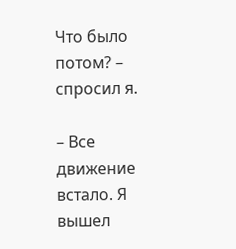Что было потом? – спросил я.

– Все движение встало. Я вышел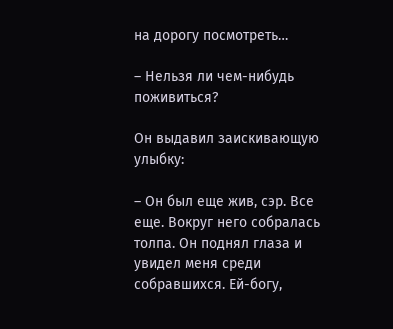на дорогу посмотреть…

– Нельзя ли чем-нибудь поживиться?

Он выдавил заискивающую улыбку:

– Он был еще жив, сэр. Все еще. Вокруг него собралась толпа. Он поднял глаза и увидел меня среди собравшихся. Ей-богу,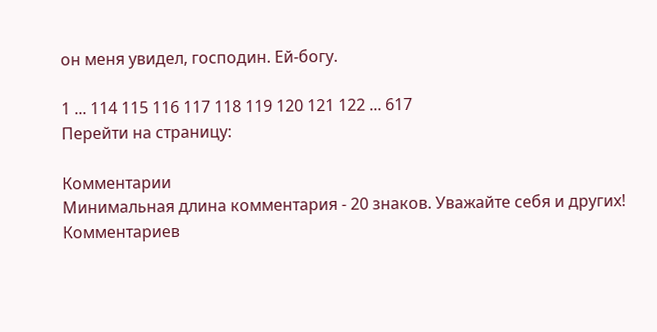он меня увидел, господин. Ей-богу.

1 ... 114 115 116 117 118 119 120 121 122 ... 617
Перейти на страницу:

Комментарии
Минимальная длина комментария - 20 знаков. Уважайте себя и других!
Комментариев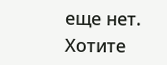еще нет. Хотите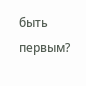быть первым?